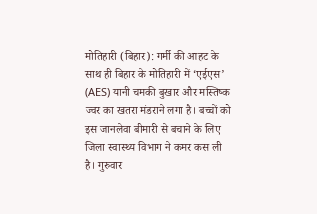मोतिहारी (बिहार): गर्मी की आहट के साथ ही बिहार के मोतिहारी में ‘एईएस’ (AES) यानी चमकी बुखार और मस्तिष्क ज्वर का खतरा मंडराने लगा है। बच्चों को इस जानलेवा बीमारी से बचाने के लिए जिला स्वास्थ्य विभाग ने कमर कस ली है। गुरुवार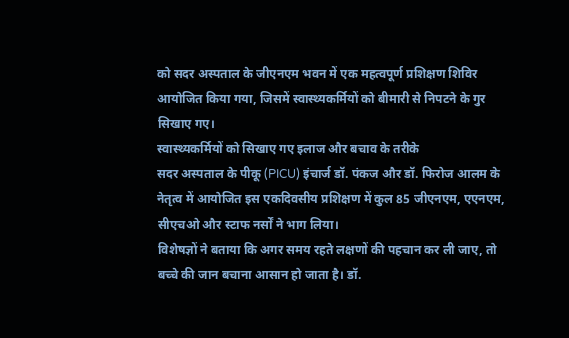को सदर अस्पताल के जीएनएम भवन में एक महत्वपूर्ण प्रशिक्षण शिविर आयोजित किया गया, जिसमें स्वास्थ्यकर्मियों को बीमारी से निपटने के गुर सिखाए गए।
स्वास्थ्यकर्मियों को सिखाए गए इलाज और बचाव के तरीके
सदर अस्पताल के पीकू (PICU) इंचार्ज डॉ. पंकज और डॉ. फिरोज आलम के नेतृत्व में आयोजित इस एकदिवसीय प्रशिक्षण में कुल 85 जीएनएम, एएनएम, सीएचओ और स्टाफ नर्सों ने भाग लिया।
विशेषज्ञों ने बताया कि अगर समय रहते लक्षणों की पहचान कर ली जाए, तो बच्चे की जान बचाना आसान हो जाता है। डॉ.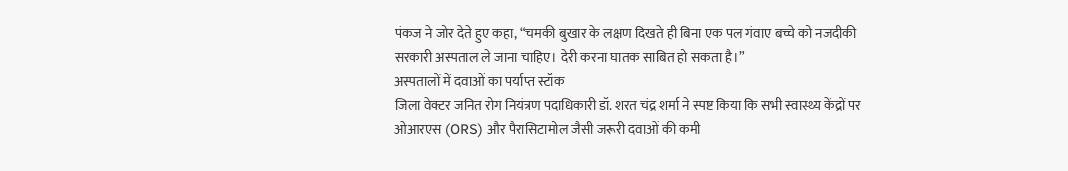पंकज ने जोर देते हुए कहा, “चमकी बुखार के लक्षण दिखते ही बिना एक पल गंवाए बच्चे को नजदीकी सरकारी अस्पताल ले जाना चाहिए। देरी करना घातक साबित हो सकता है।”
अस्पतालों में दवाओं का पर्याप्त स्टॉक
जिला वेक्टर जनित रोग नियंत्रण पदाधिकारी डॉ. शरत चंद्र शर्मा ने स्पष्ट किया कि सभी स्वास्थ्य केंद्रों पर ओआरएस (ORS) और पैरासिटामोल जैसी जरूरी दवाओं की कमी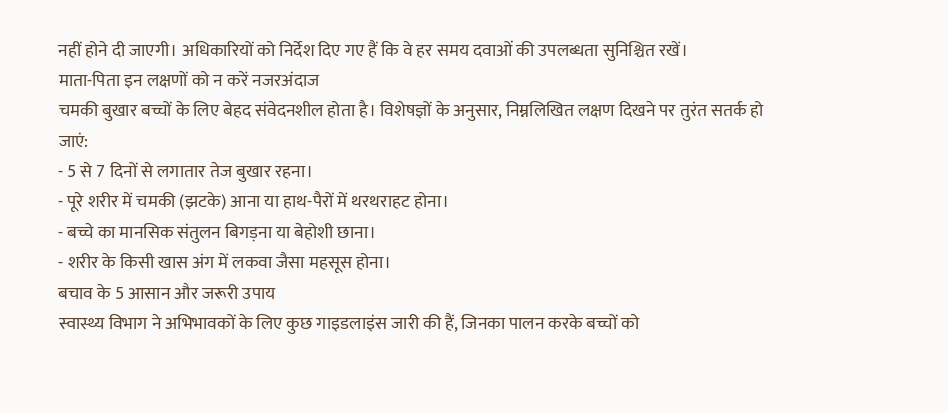नहीं होने दी जाएगी। अधिकारियों को निर्देश दिए गए हैं कि वे हर समय दवाओं की उपलब्धता सुनिश्चित रखें।
माता-पिता इन लक्षणों को न करें नजरअंदाज
चमकी बुखार बच्चों के लिए बेहद संवेदनशील होता है। विशेषज्ञों के अनुसार, निम्नलिखित लक्षण दिखने पर तुरंत सतर्क हो जाएं:
- 5 से 7 दिनों से लगातार तेज बुखार रहना।
- पूरे शरीर में चमकी (झटके) आना या हाथ-पैरों में थरथराहट होना।
- बच्चे का मानसिक संतुलन बिगड़ना या बेहोशी छाना।
- शरीर के किसी खास अंग में लकवा जैसा महसूस होना।
बचाव के 5 आसान और जरूरी उपाय
स्वास्थ्य विभाग ने अभिभावकों के लिए कुछ गाइडलाइंस जारी की हैं, जिनका पालन करके बच्चों को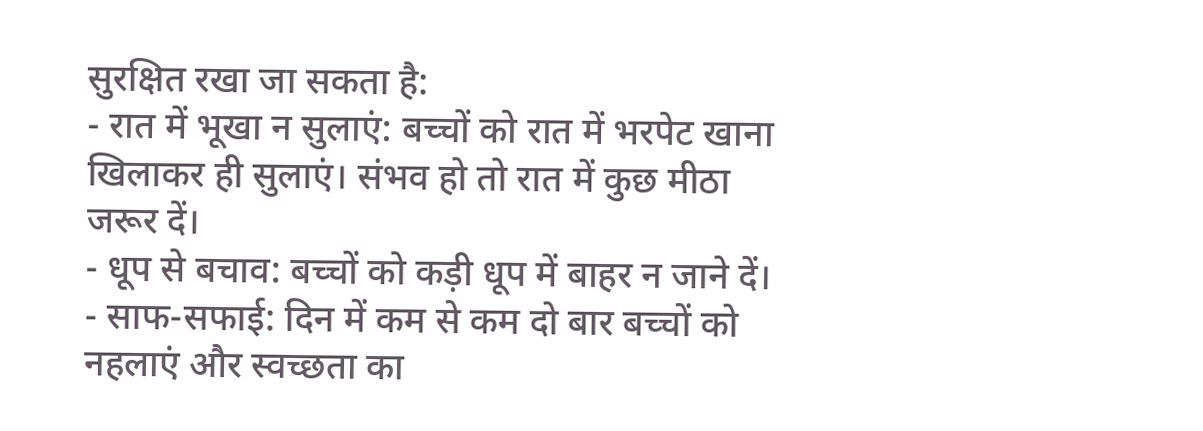सुरक्षित रखा जा सकता है:
- रात में भूखा न सुलाएं: बच्चों को रात में भरपेट खाना खिलाकर ही सुलाएं। संभव हो तो रात में कुछ मीठा जरूर दें।
- धूप से बचाव: बच्चों को कड़ी धूप में बाहर न जाने दें।
- साफ-सफाई: दिन में कम से कम दो बार बच्चों को नहलाएं और स्वच्छता का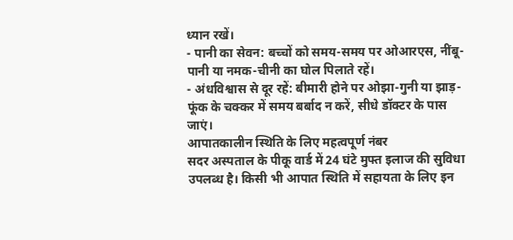ध्यान रखें।
- पानी का सेवन: बच्चों को समय-समय पर ओआरएस, नींबू-पानी या नमक-चीनी का घोल पिलाते रहें।
- अंधविश्वास से दूर रहें: बीमारी होने पर ओझा-गुनी या झाड़-फूंक के चक्कर में समय बर्बाद न करें, सीधे डॉक्टर के पास जाएं।
आपातकालीन स्थिति के लिए महत्वपूर्ण नंबर
सदर अस्पताल के पीकू वार्ड में 24 घंटे मुफ्त इलाज की सुविधा उपलब्ध है। किसी भी आपात स्थिति में सहायता के लिए इन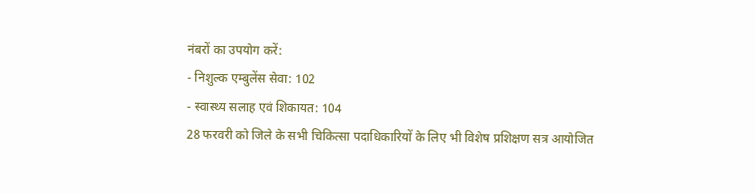नंबरों का उपयोग करें:
- निशुल्क एम्बुलेंस सेवा: 102
- स्वास्थ्य सलाह एवं शिकायत: 104
28 फरवरी को जिले के सभी चिकित्सा पदाधिकारियों के लिए भी विशेष प्रशिक्षण सत्र आयोजित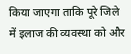किया जाएगा ताकि पूरे जिले में इलाज की व्यवस्था को और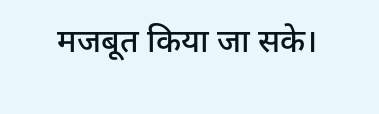मजबूत किया जा सके।